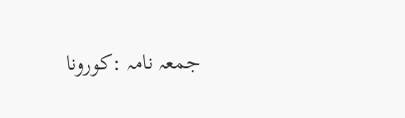جمعہ نامہ :کورونا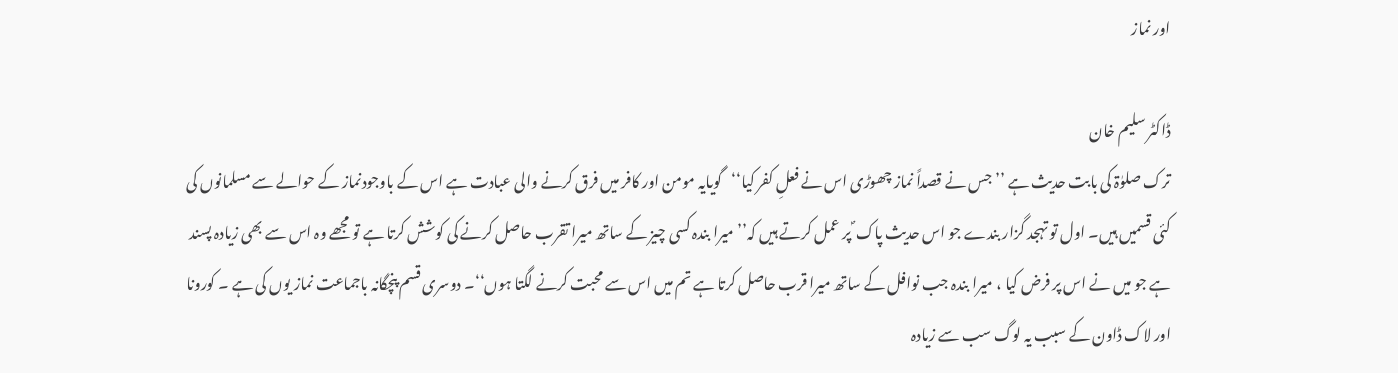اور نماز

ڈاکٹر سلیم خان
ترک صلوٰۃ کی بابت حدیث ہے ’’ جس نے قصداً نماز چھوڑی اس نے فعلِ کفر کیا‘‘گویایہ مومن اور کافر میں فرق کرنے والی عبادت ہے اس کے باوجودنماز کے حوالے سے مسلمانوں کی کئی قسمیں ہیں۔ اول تو تہجد گزار بندے جو اس حدیث پاک ؐ پر عمل کرتے ہیں کہ’’ میرا بندہ کسی چیز کے ساتھ میرا تقرب حاصل کرنے کی کوشش کرتا ہے تو مجھے وہ اس سے بھی زیادہ پسند ہے جو میں نے اس پر فرض کیا ، میرا بندہ جب نوافل کے ساتھ میرا قرب حاصل کرتا ہے تم میں اس سے محبت کرنے لگتا ہوں‘‘۔ دوسری قسم پنچگانہ باجماعت نماز یوں کی ہے ۔ کورونا اور لاک ڈاون کے سبب یہ لوگ سب سے زیادہ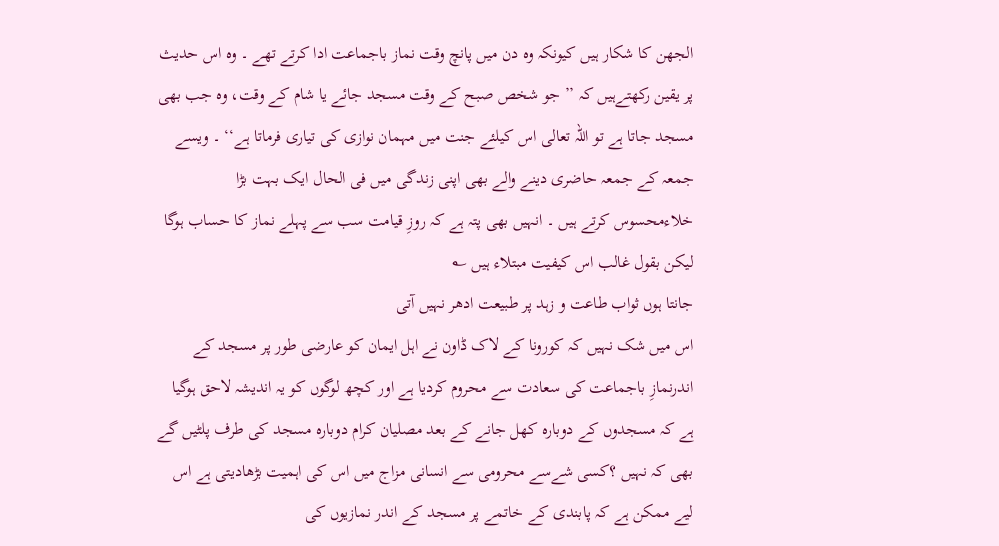الجھن کا شکار ہیں کیونکہ وہ دن میں پانچ وقت نماز باجماعت ادا کرتے تھے ۔ وہ اس حدیث پر یقین رکھتےہیں کہ ’’ جو شخص صبح کے وقت مسجد جائے یا شام کے وقت، وہ جب بھی مسجد جاتا ہے تو اللہ تعالی اس کیلئے جنت میں مہمان نوازی کی تیاری فرماتا ہے‘‘ ۔ ویسے جمعہ کے جمعہ حاضری دینے والے بھی اپنی زندگی میں فی الحال ایک بہت بڑا خلاءمحسوس کرتے ہیں ۔ انہیں بھی پتہ ہے کہ روزِ قیامت سب سے پہلے نماز کا حساب ہوگا لیکن بقول غالب اس کیفیت مبتلاء ہیں ؎
جانتا ہوں ثواب طاعت و زہد پر طبیعت ادھر نہیں آتی
اس میں شک نہیں کہ کورونا کے لاک ڈاون نے اہل ایمان کو عارضی طور پر مسجد کے اندرنمازِ باجماعت کی سعادت سے محروم کردیا ہے اور کچھ لوگوں کو یہ اندیشہ لاحق ہوگیا ہے کہ مسجدوں کے دوبارہ کھل جانے کے بعد مصلیان کرام دوبارہ مسجد کی طرف پلٹیں گے بھی کہ نہیں ؟کسی شےسے محرومی سے انسانی مزاج میں اس کی اہمیت بڑھادیتی ہے اس لیے ممکن ہے کہ پابندی کے خاتمے پر مسجد کے اندر نمازیوں کی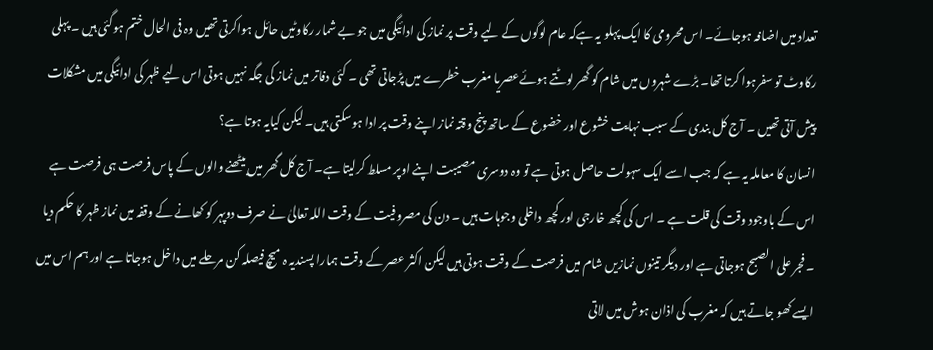تعداد میں اضافہ ہوجائے۔ اس محرومی کا ایک پہلو یہ ہےکہ عام لوگوں کے لیے وقت پر نماز کی ادائیگی میں جو بے شمار رکاوٹیں حائل ہواکرتی تھیں وہ فی الحال ختم ہوگئی ہیں ۔ پہلی رکاوٹ تو سفرہوا کرتا تھا۔ بڑے شہروں میں شام کو گھر لوٹتے ہوئےعصریا مغرب خطرے میں پڑجاتی تھی ۔ کئی دفاتر میں نماز کی جگہ نہیں ہوتی اس لیے ظہر کی ادائیگی میں مشکلات پیش آتی تھیں ۔ آج کل بندی کے سبب نہایت خشوع اور خضوع کے ساتھ پنج وقتہ نماز اپنے وقت پر ادا ہوسکتی ہیں۔ لیکن کیایہ ہوتا ہے؟
انسان کا معاملہ یہ ہے کہ جب اسے ایک سہولت حاصل ہوتی ہے تو وہ دوسری مصیبت اپنے اوپر مسلط کرلیتا ہے۔ آج کل گھر میں بیٹھنے والوں کے پاس فرصت ہی فرصت ہے اس کے باوجود وقت کی قلت ہے ۔ اس کی کچھ خارجی اور کچھ داخلی وجوہات ہیں ۔ دن کی مصروفیت کے وقت اللہ تعالیٰ نے صرف دوپہر کو کھانے کے وقفہ میں نماز ظہر کا حکم دیا ۔ فجر علی الصبح ہوجاتی ہے اور دیگر تینوں نمازیں شام میں فرصت کے وقت ہوتی ہیں لیکن اکثر عصر کے وقت ہمارا پسندیہ ہ میچ فیصلہ کن مرحلے میں داخل ہوجاتا ہے اور ہم اس میں ایسے کھو جاتے ہیں کہ مغرب کی اذان ہوش میں لاتی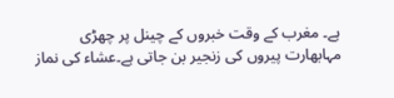ہے۔ مغرب کے وقت خبروں کے چینل پر چھڑی مہابھارت پیروں کی زنجیر بن جاتی ہے۔عشاء کی نماز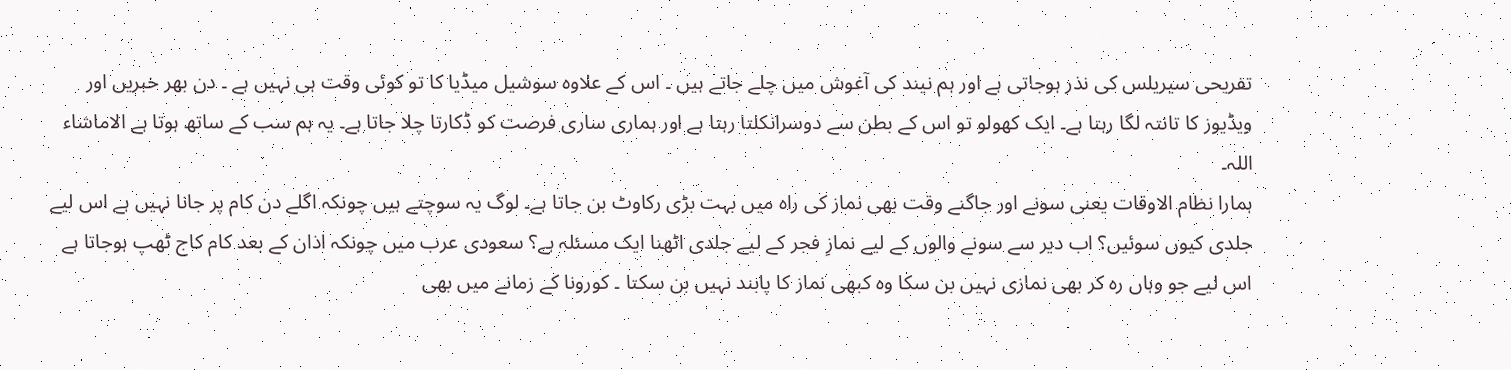تفریحی سیریلس کی نذر ہوجاتی ہے اور ہم نیند کی آغوش میں چلے جاتے ہیں ۔ اس کے علاوہ سوشیل میڈیا کا تو کوئی وقت ہی نہیں ہے ۔ دن بھر خبریں اور ویڈیوز کا تانتہ لگا رہتا ہے۔ ایک کھولو تو اس کے بطن سے دوسرانکلتا رہتا ہے اور ہماری ساری فرصت کو ڈکارتا چلا جاتا ہے۔ یہ ہم سب کے ساتھ ہوتا ہے الاماشاء اللہ۔
ہمارا نظام الاوقات یعنی سونے اور جاگنے وقت بھی نماز کی راہ میں بہت بڑی رکاوٹ بن جاتا ہے۔ لوگ یہ سوچتے ہیں چونکہ اگلے دن کام پر جانا نہیں ہے اس لیے جلدی کیوں سوئیں؟ اب دیر سے سونے والوں کے لیے نمازِ فجر کے لیے جلدی اٹھنا ایک مسئلہ ہے؟ سعودی عرب میں چونکہ اذان کے بعد کام کاج ٹھپ ہوجاتا ہے اس لیے جو وہاں رہ کر بھی نمازی نہیں بن سکا وہ کبھی نماز کا پابند نہیں بن سکتا ۔ کورونا کے زمانے میں بھی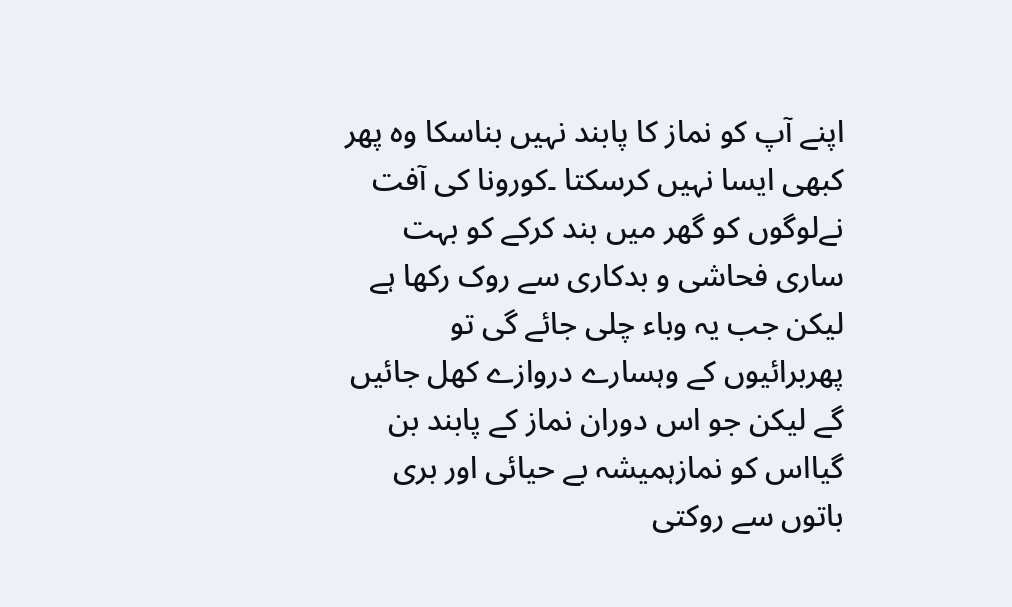اپنے آپ کو نماز کا پابند نہیں بناسکا وہ پھر کبھی ایسا نہیں کرسکتا ۔کورونا کی آفت نےلوگوں کو گھر میں بند کرکے کو بہت ساری فحاشی و بدکاری سے روک رکھا ہے لیکن جب یہ وباء چلی جائے گی تو پھربرائیوں کے وہسارے دروازے کھل جائیں گے لیکن جو اس دوران نماز کے پابند بن گیااس کو نمازہمیشہ بے حیائی اور بری باتوں سے روکتی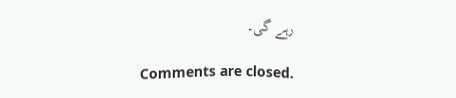رہے گی۔

Comments are closed.